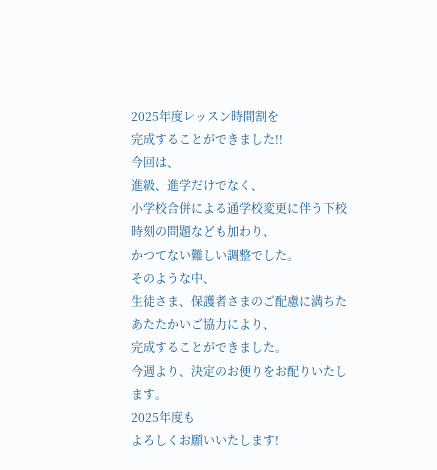2025年度レッスン時間割を
完成することができました!!
今回は、
進級、進学だけでなく、
小学校合併による通学校変更に伴う下校時刻の問題なども加わり、
かつてない難しい調整でした。
そのような中、
生徒さま、保護者さまのご配慮に満ちた
あたたかいご協力により、
完成することができました。
今週より、決定のお便りをお配りいたします。
2025年度も
よろしくお願いいたします!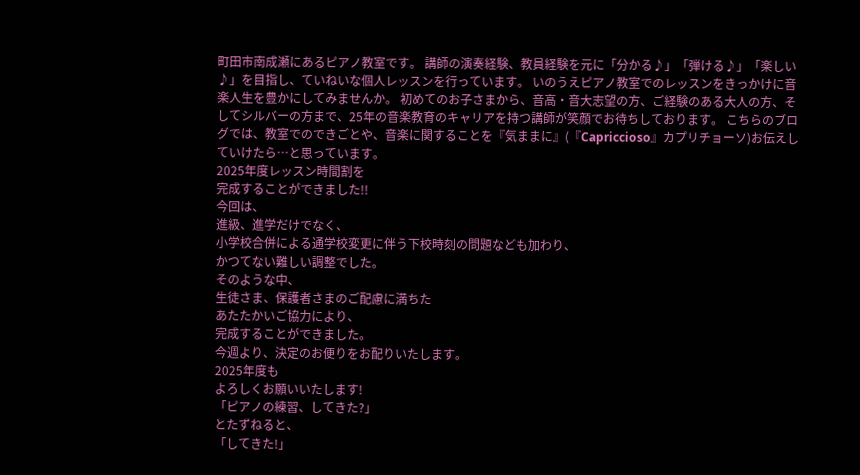町田市南成瀬にあるピアノ教室です。 講師の演奏経験、教員経験を元に「分かる♪」「弾ける♪」「楽しい♪」を目指し、ていねいな個人レッスンを行っています。 いのうえピアノ教室でのレッスンをきっかけに音楽人生を豊かにしてみませんか。 初めてのお子さまから、音高・音大志望の方、ご経験のある大人の方、そしてシルバーの方まで、25年の音楽教育のキャリアを持つ講師が笑顔でお待ちしております。 こちらのブログでは、教室でのできごとや、音楽に関することを『気ままに』(『Capriccioso』カプリチョーソ)お伝えしていけたら…と思っています。
2025年度レッスン時間割を
完成することができました!!
今回は、
進級、進学だけでなく、
小学校合併による通学校変更に伴う下校時刻の問題なども加わり、
かつてない難しい調整でした。
そのような中、
生徒さま、保護者さまのご配慮に満ちた
あたたかいご協力により、
完成することができました。
今週より、決定のお便りをお配りいたします。
2025年度も
よろしくお願いいたします!
「ピアノの練習、してきた?」
とたずねると、
「してきた!」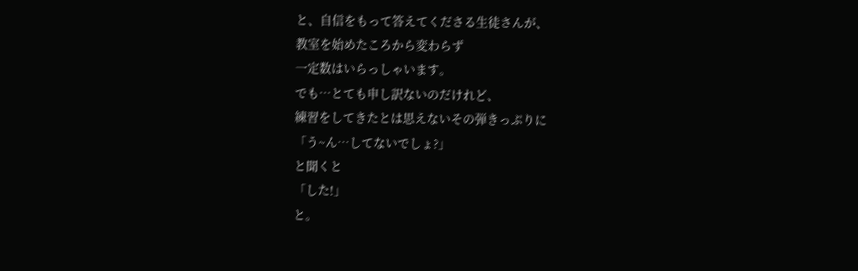と、自信をもって答えてくださる生徒さんが、
教室を始めたころから変わらず
一定数はいらっしゃいます。
でも…とても申し訳ないのだけれど、
練習をしてきたとは思えないその弾きっぷりに
「う~ん…してないでしょ?」
と聞くと
「した!」
と。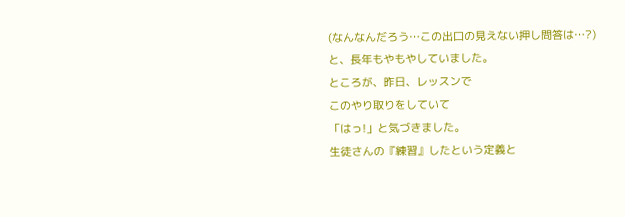(なんなんだろう…この出口の見えない押し問答は…?)
と、長年もやもやしていました。
ところが、昨日、レッスンで
このやり取りをしていて
「はっ!」と気づきました。
生徒さんの『練習』したという定義と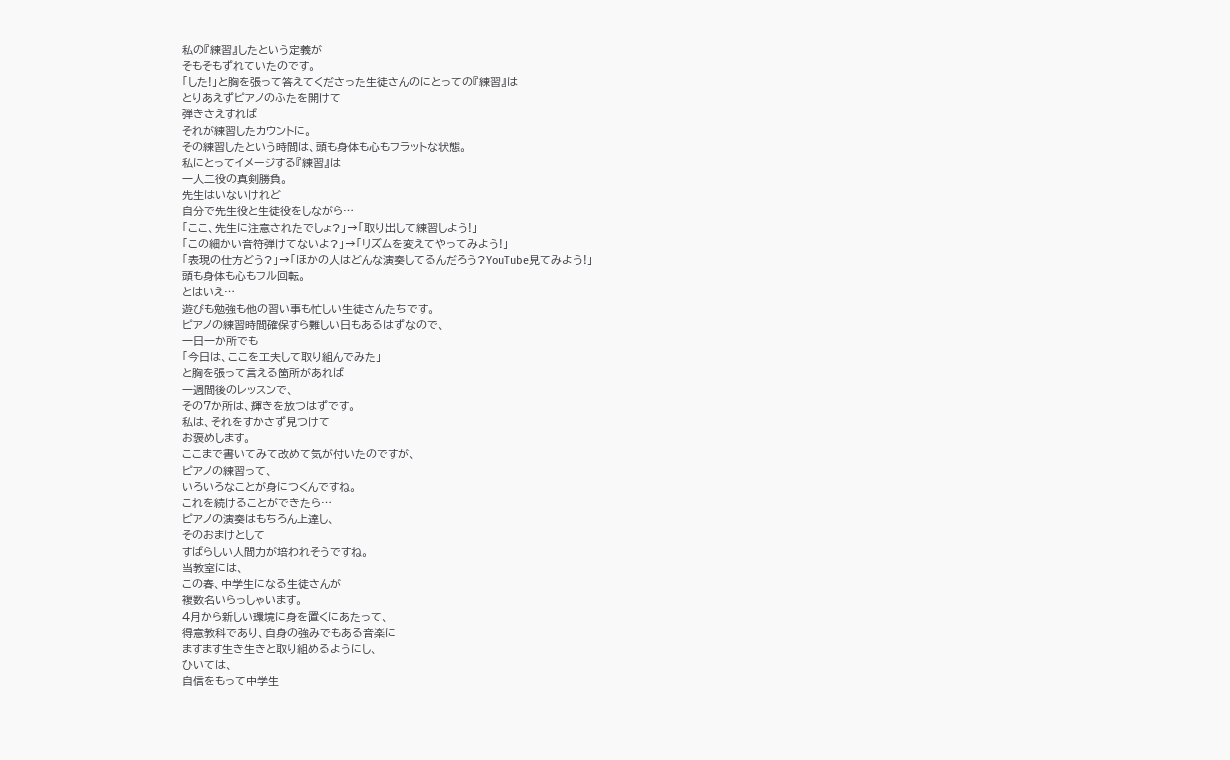私の『練習』したという定義が
そもそもずれていたのです。
「した!」と胸を張って答えてくださった生徒さんのにとっての『練習』は
とりあえずピアノのふたを開けて
弾きさえすれば
それが練習したカウントに。
その練習したという時間は、頭も身体も心もフラットな状態。
私にとってイメージする『練習』は
一人二役の真剣勝負。
先生はいないけれど
自分で先生役と生徒役をしながら…
「ここ、先生に注意されたでしょ?」→「取り出して練習しよう!」
「この細かい音符弾けてないよ?」→「リズムを変えてやってみよう!」
「表現の仕方どう?」→「ほかの人はどんな演奏してるんだろう?YouTube見てみよう!」
頭も身体も心もフル回転。
とはいえ…
遊びも勉強も他の習い事も忙しい生徒さんたちです。
ピアノの練習時間確保すら難しい日もあるはずなので、
一日一か所でも
「今日は、ここを工夫して取り組んでみた」
と胸を張って言える箇所があれば
一週間後のレッスンで、
その7か所は、輝きを放つはずです。
私は、それをすかさず見つけて
お褒めします。
ここまで書いてみて改めて気が付いたのですが、
ピアノの練習って、
いろいろなことが身につくんですね。
これを続けることができたら…
ピアノの演奏はもちろん上達し、
そのおまけとして
すばらしい人間力が培われそうですね。
当教室には、
この春、中学生になる生徒さんが
複数名いらっしゃいます。
4月から新しい環境に身を置くにあたって、
得意教科であり、自身の強みでもある音楽に
ますます生き生きと取り組めるようにし、
ひいては、
自信をもって中学生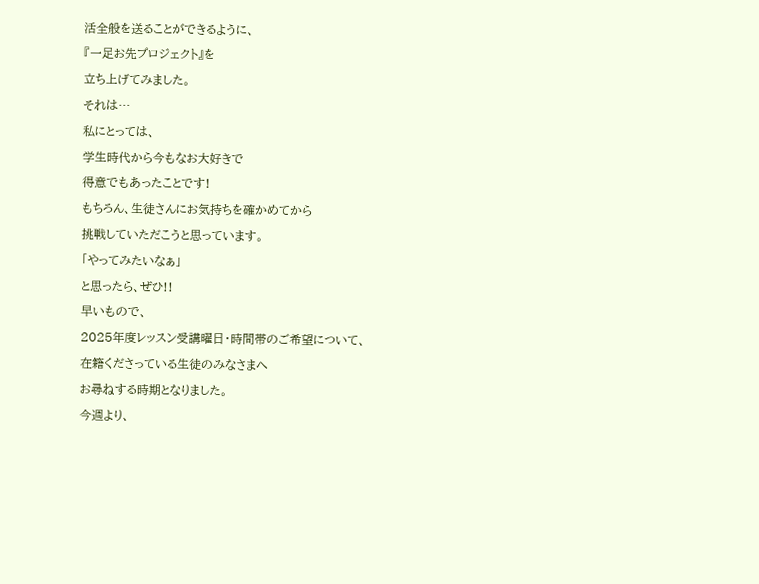活全般を送ることができるように、
『一足お先プロジェクト』を
立ち上げてみました。
それは…
私にとっては、
学生時代から今もなお大好きで
得意でもあったことです!
もちろん、生徒さんにお気持ちを確かめてから
挑戦していただこうと思っています。
「やってみたいなぁ」
と思ったら、ぜひ!!
早いもので、
2025年度レッスン受講曜日・時間帯のご希望について、
在籍くださっている生徒のみなさまへ
お尋ねする時期となりました。
今週より、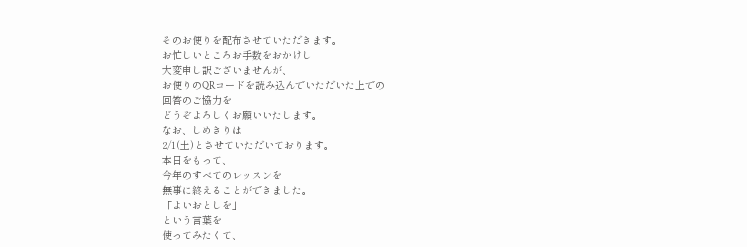そのお便りを配布させていただきます。
お忙しいところお手数をおかけし
大変申し訳ございませんが、
お便りのQRコードを読み込んでいただいた上での
回答のご協力を
どうぞよろしくお願いいたします。
なお、しめきりは
2/1(土)とさせていただいております。
本日をもって、
今年のすべてのレッスンを
無事に終えることができました。
「よいおとしを」
という言葉を
使ってみたくて、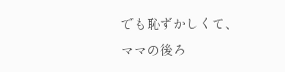でも恥ずかしくて、
ママの後ろ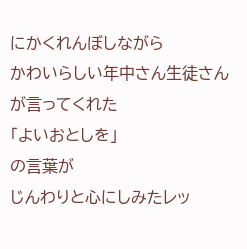にかくれんぼしながら
かわいらしい年中さん生徒さんが言ってくれた
「よいおとしを」
の言葉が
じんわりと心にしみたレッ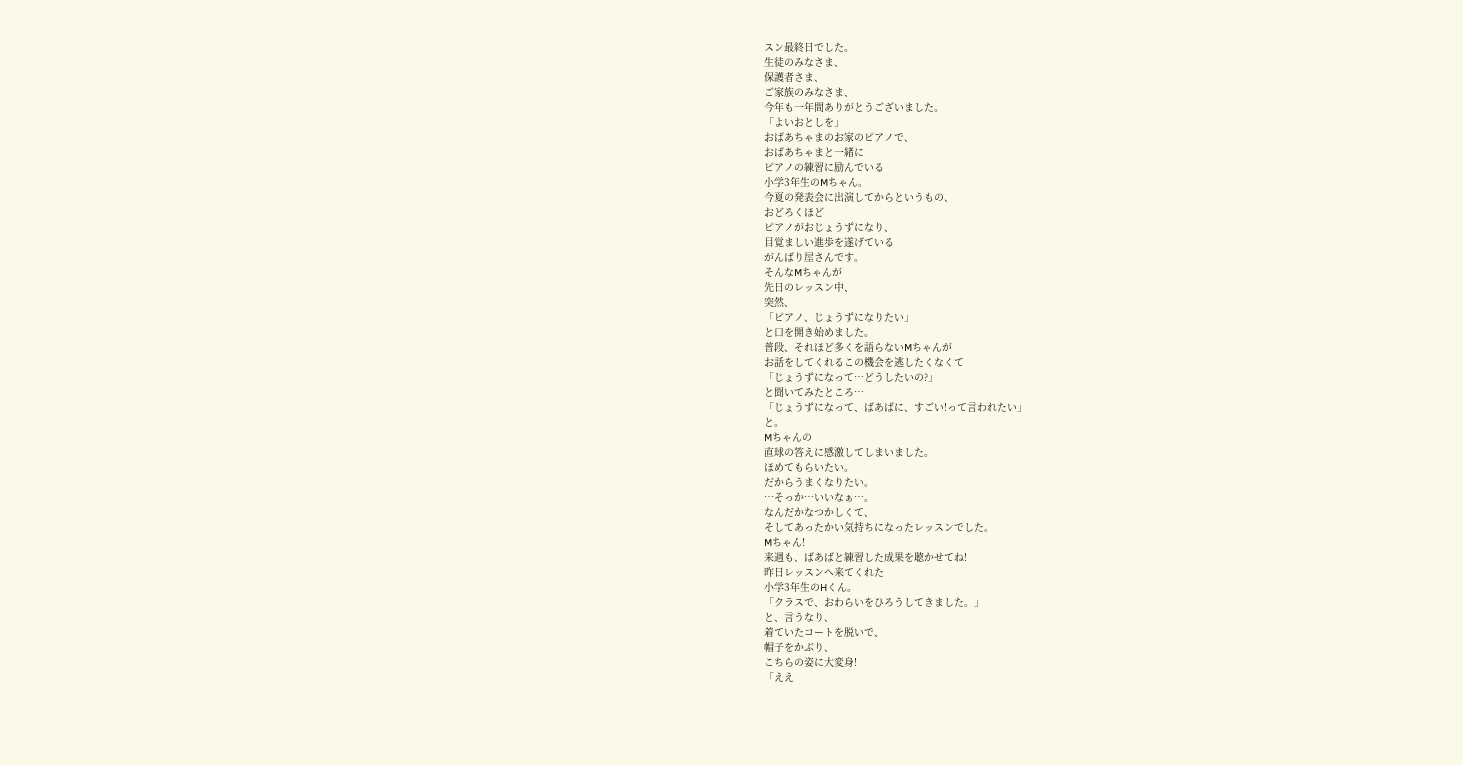スン最終日でした。
生徒のみなさま、
保護者さま、
ご家族のみなさま、
今年も一年間ありがとうございました。
「よいおとしを」
おばあちゃまのお家のピアノで、
おばあちゃまと一緒に
ピアノの練習に励んでいる
小学3年生のMちゃん。
今夏の発表会に出演してからというもの、
おどろくほど
ピアノがおじょうずになり、
目覚ましい進歩を遂げている
がんばり屋さんです。
そんなMちゃんが
先日のレッスン中、
突然、
「ピアノ、じょうずになりたい」
と口を開き始めました。
普段、それほど多くを語らないMちゃんが
お話をしてくれるこの機会を逃したくなくて
「じょうずになって…どうしたいの?」
と聞いてみたところ…
「じょうずになって、ばあばに、すごい!って言われたい」
と。
Mちゃんの
直球の答えに感激してしまいました。
ほめてもらいたい。
だからうまくなりたい。
…そっか…いいなぁ…。
なんだかなつかしくて、
そしてあったかい気持ちになったレッスンでした。
Mちゃん!
来週も、ばあばと練習した成果を聴かせてね!
昨日レッスンへ来てくれた
小学3年生のHくん。
「クラスで、おわらいをひろうしてきました。」
と、言うなり、
着ていたコートを脱いで、
帽子をかぶり、
こちらの姿に大変身!
「ええ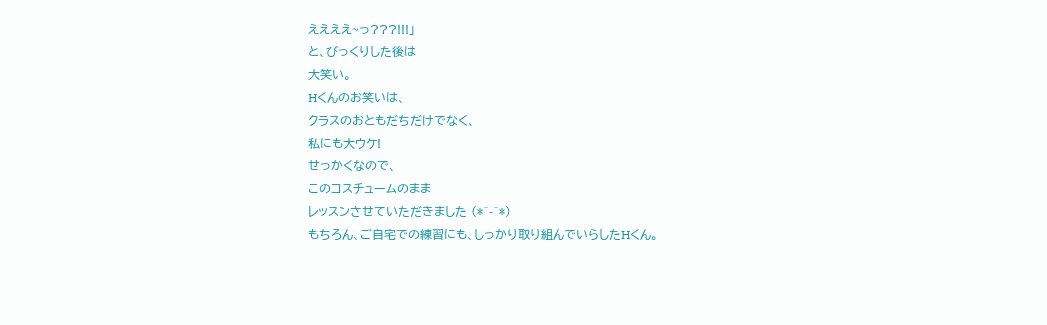ええええ~っ???!!!」
と、びっくりした後は
大笑い。
Hくんのお笑いは、
クラスのおともだちだけでなく、
私にも大ウケ!
せっかくなので、
このコスチュームのまま
レッスンさせていただきました (*^-^*)
もちろん、ご自宅での練習にも、しっかり取り組んでいらしたHくん。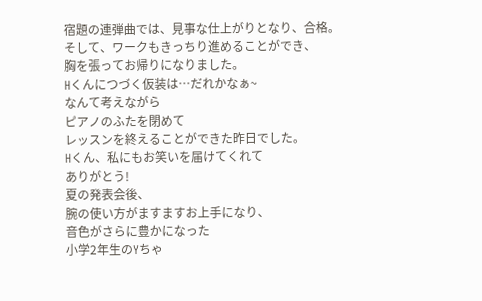宿題の連弾曲では、見事な仕上がりとなり、合格。
そして、ワークもきっちり進めることができ、
胸を張ってお帰りになりました。
Hくんにつづく仮装は…だれかなぁ~
なんて考えながら
ピアノのふたを閉めて
レッスンを終えることができた昨日でした。
Hくん、私にもお笑いを届けてくれて
ありがとう!
夏の発表会後、
腕の使い方がますますお上手になり、
音色がさらに豊かになった
小学2年生のYちゃ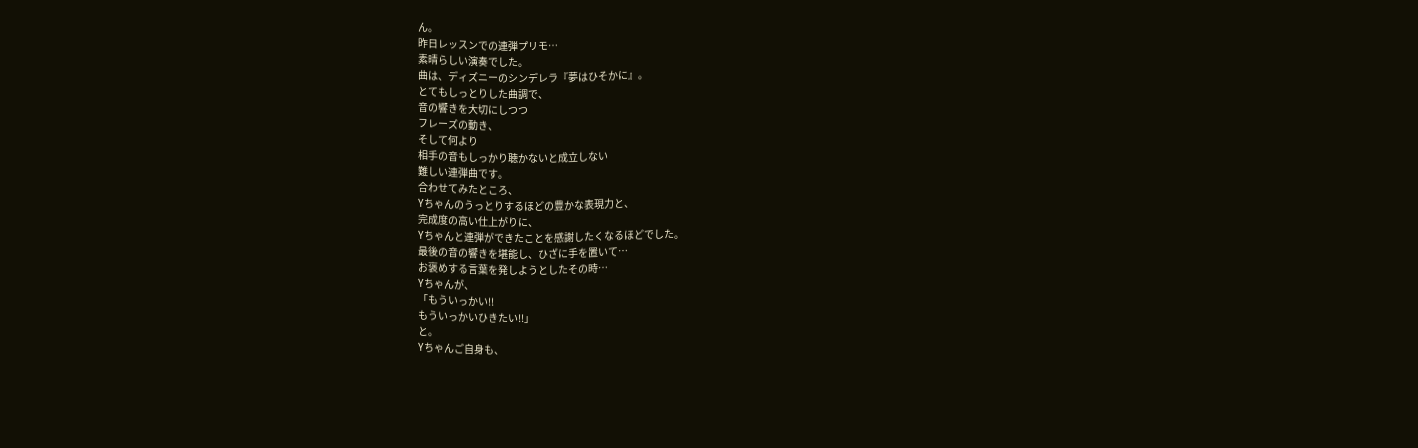ん。
昨日レッスンでの連弾プリモ…
素晴らしい演奏でした。
曲は、ディズニーのシンデレラ『夢はひそかに』。
とてもしっとりした曲調で、
音の響きを大切にしつつ
フレーズの動き、
そして何より
相手の音もしっかり聴かないと成立しない
難しい連弾曲です。
合わせてみたところ、
Yちゃんのうっとりするほどの豊かな表現力と、
完成度の高い仕上がりに、
Yちゃんと連弾ができたことを感謝したくなるほどでした。
最後の音の響きを堪能し、ひざに手を置いて…
お褒めする言葉を発しようとしたその時…
Yちゃんが、
「もういっかい!!
もういっかいひきたい!!」
と。
Yちゃんご自身も、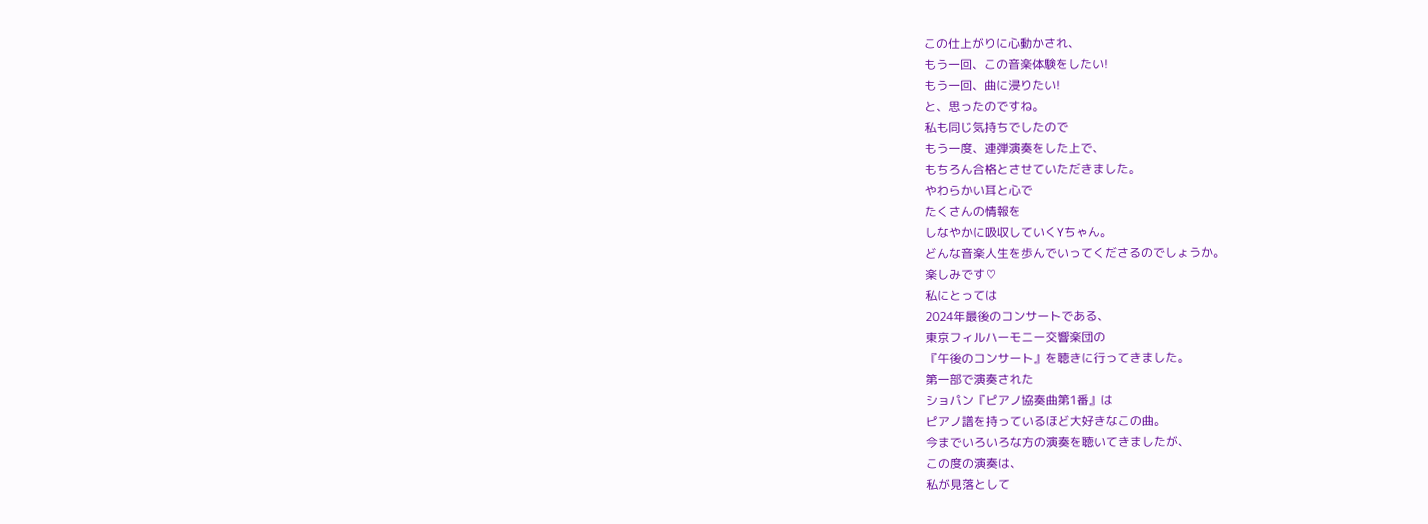この仕上がりに心動かされ、
もう一回、この音楽体験をしたい!
もう一回、曲に浸りたい!
と、思ったのですね。
私も同じ気持ちでしたので
もう一度、連弾演奏をした上で、
もちろん合格とさせていただきました。
やわらかい耳と心で
たくさんの情報を
しなやかに吸収していくYちゃん。
どんな音楽人生を歩んでいってくださるのでしょうか。
楽しみです♡
私にとっては
2024年最後のコンサートである、
東京フィルハーモニー交響楽団の
『午後のコンサート』を聴きに行ってきました。
第一部で演奏された
ショパン『ピアノ協奏曲第1番』は
ピアノ譜を持っているほど大好きなこの曲。
今までいろいろな方の演奏を聴いてきましたが、
この度の演奏は、
私が見落として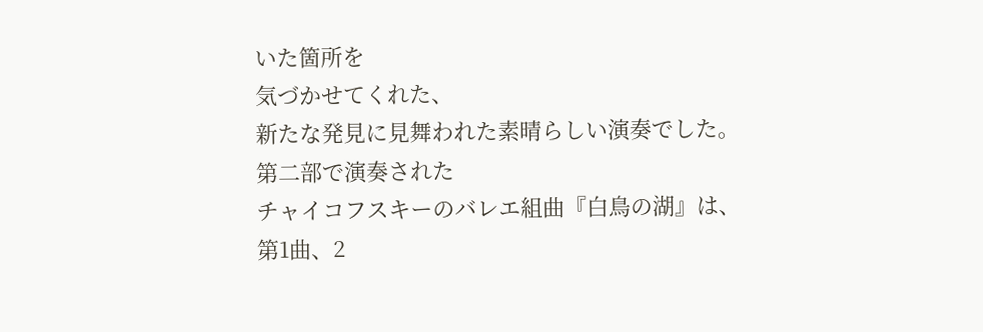いた箇所を
気づかせてくれた、
新たな発見に見舞われた素晴らしい演奏でした。
第二部で演奏された
チャイコフスキーのバレエ組曲『白鳥の湖』は、
第1曲、2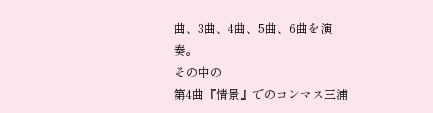曲、3曲、4曲、5曲、6曲を演奏。
その中の
第4曲『情景』でのコンマス三浦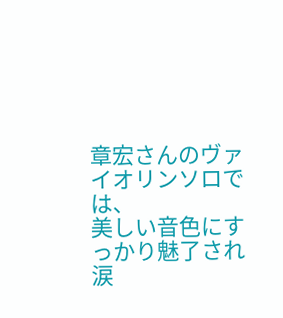章宏さんのヴァイオリンソロでは、
美しい音色にすっかり魅了され
涙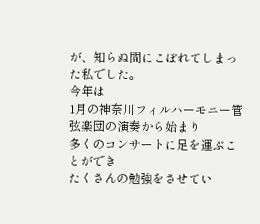が、知らぬ間にこぼれてしまった私でした。
今年は
1月の神奈川フィルハーモニー管弦楽団の演奏から始まり
多くのコンサートに足を運ぶことができ
たくさんの勉強をさせてい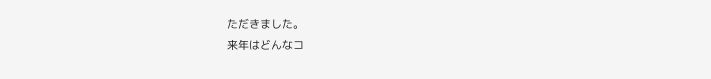ただきました。
来年はどんなコ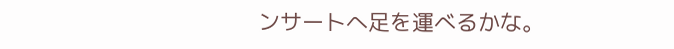ンサートへ足を運べるかな。